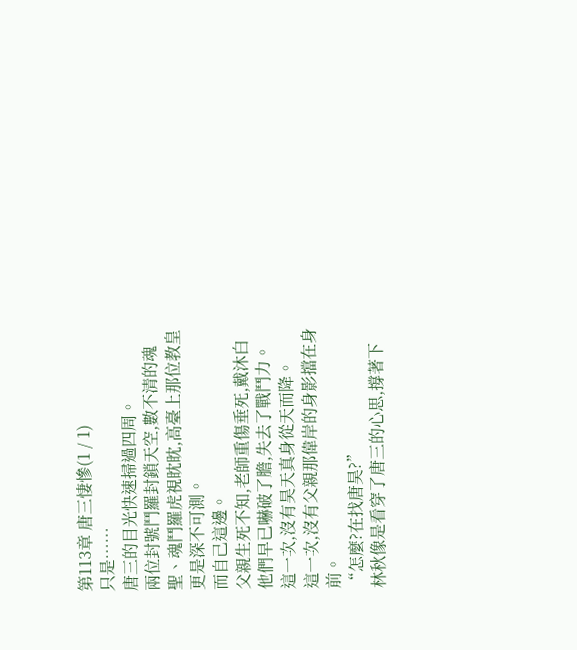第113章 唐三悽慘(1 / 1)
只是……
唐三的目光快速掃過四周。
兩位封號鬥羅封鎖天空,數不清的魂聖、魂鬥羅虎視眈眈,高臺上那位教皇更是深不可測。
而自己這邊。
父親生死不知,老師重傷垂死,戴沐白他們早已嚇破了膽,失去了戰鬥力。
這一次,沒有昊天真身從天而降。
這一次,沒有父親那偉岸的身影擋在身前。
“怎麼?在找唐昊?”
林秋像是看穿了唐三的心思,撐著下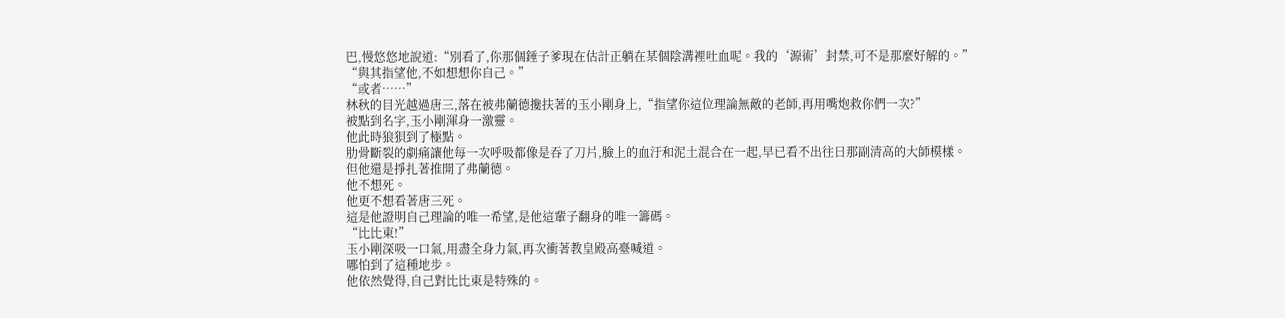巴,慢悠悠地說道:“別看了,你那個錘子爹現在估計正躺在某個陰溝裡吐血呢。我的‘源術’封禁,可不是那麼好解的。”
“與其指望他,不如想想你自己。”
“或者……”
林秋的目光越過唐三,落在被弗蘭德攙扶著的玉小剛身上,“指望你這位理論無敵的老師,再用嘴炮救你們一次?”
被點到名字,玉小剛渾身一激靈。
他此時狼狽到了極點。
肋骨斷裂的劇痛讓他每一次呼吸都像是吞了刀片,臉上的血汙和泥土混合在一起,早已看不出往日那副清高的大師模樣。
但他還是掙扎著推開了弗蘭德。
他不想死。
他更不想看著唐三死。
這是他證明自己理論的唯一希望,是他這輩子翻身的唯一籌碼。
“比比東!”
玉小剛深吸一口氣,用盡全身力氣,再次衝著教皇殿高臺喊道。
哪怕到了這種地步。
他依然覺得,自己對比比東是特殊的。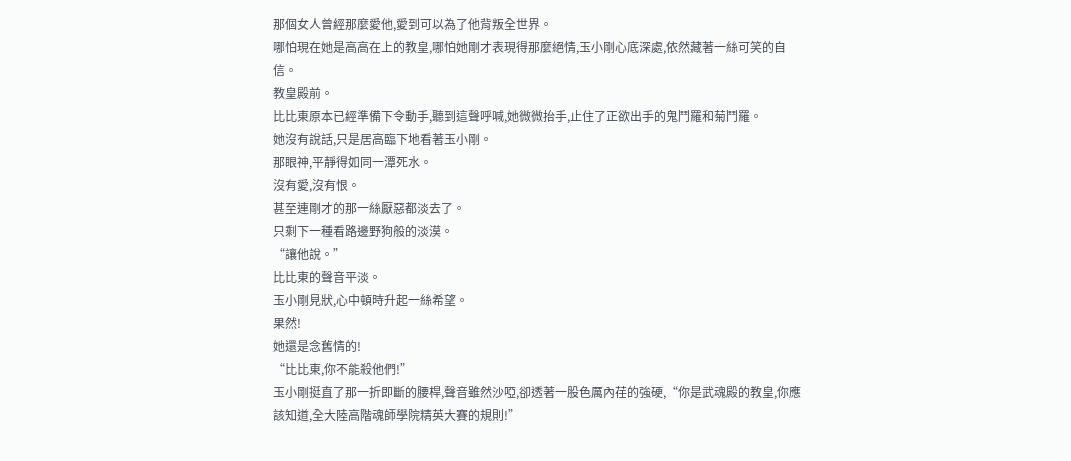那個女人曾經那麼愛他,愛到可以為了他背叛全世界。
哪怕現在她是高高在上的教皇,哪怕她剛才表現得那麼絕情,玉小剛心底深處,依然藏著一絲可笑的自信。
教皇殿前。
比比東原本已經準備下令動手,聽到這聲呼喊,她微微抬手,止住了正欲出手的鬼鬥羅和菊鬥羅。
她沒有說話,只是居高臨下地看著玉小剛。
那眼神,平靜得如同一潭死水。
沒有愛,沒有恨。
甚至連剛才的那一絲厭惡都淡去了。
只剩下一種看路邊野狗般的淡漠。
“讓他說。”
比比東的聲音平淡。
玉小剛見狀,心中頓時升起一絲希望。
果然!
她還是念舊情的!
“比比東,你不能殺他們!”
玉小剛挺直了那一折即斷的腰桿,聲音雖然沙啞,卻透著一股色厲內荏的強硬,“你是武魂殿的教皇,你應該知道,全大陸高階魂師學院精英大賽的規則!”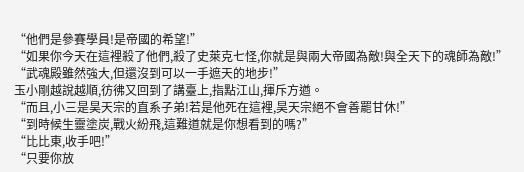“他們是參賽學員!是帝國的希望!”
“如果你今天在這裡殺了他們,殺了史萊克七怪,你就是與兩大帝國為敵!與全天下的魂師為敵!”
“武魂殿雖然強大,但還沒到可以一手遮天的地步!”
玉小剛越說越順,彷彿又回到了講臺上,指點江山,揮斥方遒。
“而且,小三是昊天宗的直系子弟!若是他死在這裡,昊天宗絕不會善罷甘休!”
“到時候生靈塗炭,戰火紛飛,這難道就是你想看到的嗎?”
“比比東,收手吧!”
“只要你放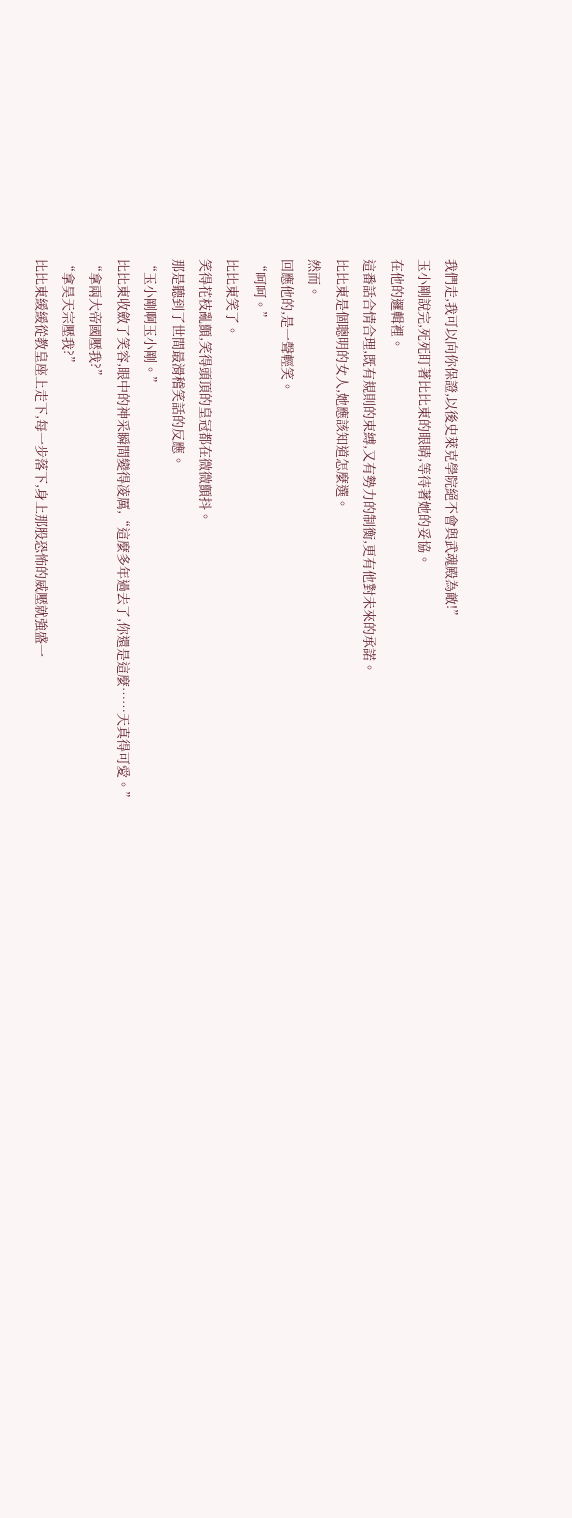我們走,我可以向你保證,以後史萊克學院絕不會與武魂殿為敵!”
玉小剛說完,死死盯著比比東的眼睛,等待著她的妥協。
在他的邏輯裡。
這番話合情合理,既有規則的束縛,又有勢力的制衡,更有他對未來的承諾。
比比東是個聰明的女人,她應該知道怎麼選。
然而。
回應他的,是一聲輕笑。
“呵呵。”
比比東笑了。
笑得花枝亂顫,笑得頭頂的皇冠都在微微顫抖。
那是聽到了世間最滑稽笑話的反應。
“玉小剛啊玉小剛。”
比比東收斂了笑容,眼中的神采瞬間變得凌厲,“這麼多年過去了,你還是這麼……天真得可愛。”
“拿兩大帝國壓我?”
“拿昊天宗壓我?”
比比東緩緩從教皇座上走下,每一步落下,身上那股恐怖的威壓就強盛一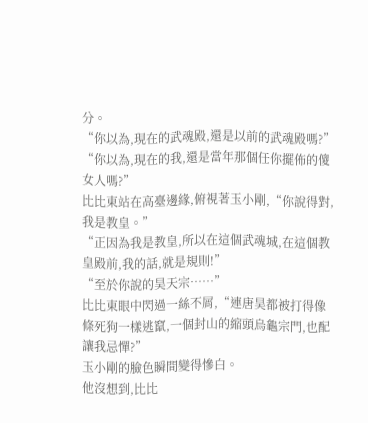分。
“你以為,現在的武魂殿,還是以前的武魂殿嗎?”
“你以為,現在的我,還是當年那個任你擺佈的傻女人嗎?”
比比東站在高臺邊緣,俯視著玉小剛,“你說得對,我是教皇。”
“正因為我是教皇,所以在這個武魂城,在這個教皇殿前,我的話,就是規則!”
“至於你說的昊天宗……”
比比東眼中閃過一絲不屑,“連唐昊都被打得像條死狗一樣逃竄,一個封山的縮頭烏龜宗門,也配讓我忌憚?”
玉小剛的臉色瞬間變得慘白。
他沒想到,比比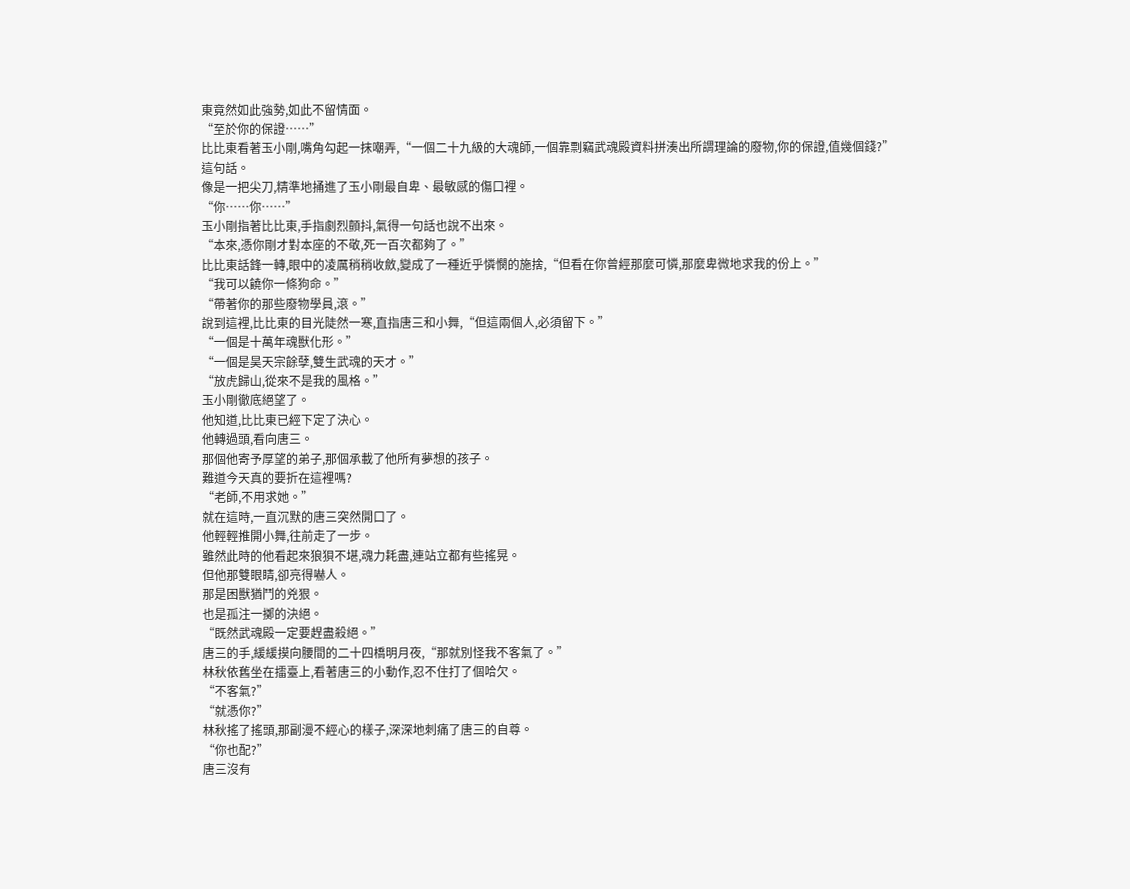東竟然如此強勢,如此不留情面。
“至於你的保證……”
比比東看著玉小剛,嘴角勾起一抹嘲弄,“一個二十九級的大魂師,一個靠剽竊武魂殿資料拼湊出所謂理論的廢物,你的保證,值幾個錢?”
這句話。
像是一把尖刀,精準地捅進了玉小剛最自卑、最敏感的傷口裡。
“你……你……”
玉小剛指著比比東,手指劇烈顫抖,氣得一句話也說不出來。
“本來,憑你剛才對本座的不敬,死一百次都夠了。”
比比東話鋒一轉,眼中的凌厲稍稍收斂,變成了一種近乎憐憫的施捨,“但看在你曾經那麼可憐,那麼卑微地求我的份上。”
“我可以饒你一條狗命。”
“帶著你的那些廢物學員,滾。”
說到這裡,比比東的目光陡然一寒,直指唐三和小舞,“但這兩個人,必須留下。”
“一個是十萬年魂獸化形。”
“一個是昊天宗餘孽,雙生武魂的天才。”
“放虎歸山,從來不是我的風格。”
玉小剛徹底絕望了。
他知道,比比東已經下定了決心。
他轉過頭,看向唐三。
那個他寄予厚望的弟子,那個承載了他所有夢想的孩子。
難道今天真的要折在這裡嗎?
“老師,不用求她。”
就在這時,一直沉默的唐三突然開口了。
他輕輕推開小舞,往前走了一步。
雖然此時的他看起來狼狽不堪,魂力耗盡,連站立都有些搖晃。
但他那雙眼睛,卻亮得嚇人。
那是困獸猶鬥的兇狠。
也是孤注一擲的決絕。
“既然武魂殿一定要趕盡殺絕。”
唐三的手,緩緩摸向腰間的二十四橋明月夜,“那就別怪我不客氣了。”
林秋依舊坐在擂臺上,看著唐三的小動作,忍不住打了個哈欠。
“不客氣?”
“就憑你?”
林秋搖了搖頭,那副漫不經心的樣子,深深地刺痛了唐三的自尊。
“你也配?”
唐三沒有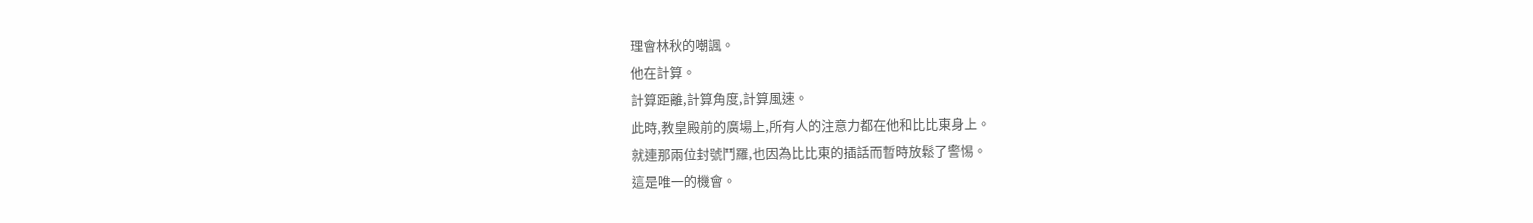理會林秋的嘲諷。
他在計算。
計算距離,計算角度,計算風速。
此時,教皇殿前的廣場上,所有人的注意力都在他和比比東身上。
就連那兩位封號鬥羅,也因為比比東的插話而暫時放鬆了警惕。
這是唯一的機會。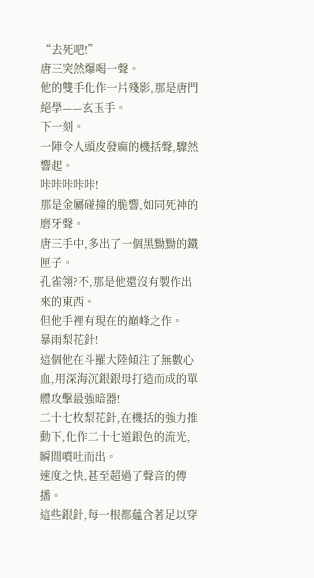“去死吧!”
唐三突然爆喝一聲。
他的雙手化作一片殘影,那是唐門絕學——玄玉手。
下一刻。
一陣令人頭皮發麻的機括聲,驟然響起。
咔咔咔咔咔!
那是金屬碰撞的脆響,如同死神的磨牙聲。
唐三手中,多出了一個黑黝黝的鐵匣子。
孔雀翎?不,那是他還沒有製作出來的東西。
但他手裡有現在的巔峰之作。
暴雨梨花針!
這個他在斗羅大陸傾注了無數心血,用深海沉銀銀母打造而成的單體攻擊最強暗器!
二十七枚梨花針,在機括的強力推動下,化作二十七道銀色的流光,瞬間噴吐而出。
速度之快,甚至超過了聲音的傳播。
這些銀針,每一根都蘊含著足以穿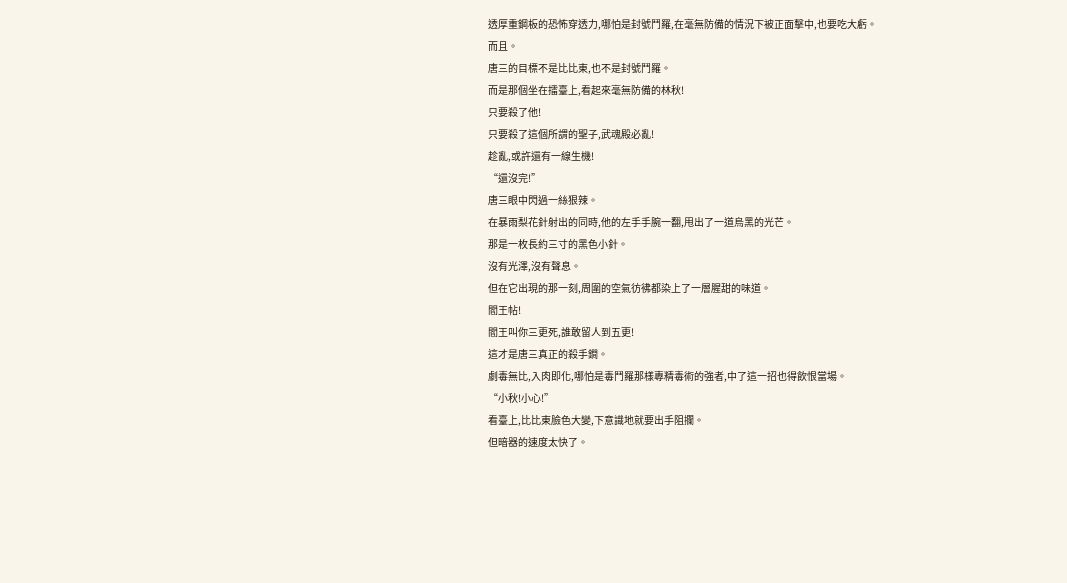透厚重鋼板的恐怖穿透力,哪怕是封號鬥羅,在毫無防備的情況下被正面擊中,也要吃大虧。
而且。
唐三的目標不是比比東,也不是封號鬥羅。
而是那個坐在擂臺上,看起來毫無防備的林秋!
只要殺了他!
只要殺了這個所謂的聖子,武魂殿必亂!
趁亂,或許還有一線生機!
“還沒完!”
唐三眼中閃過一絲狠辣。
在暴雨梨花針射出的同時,他的左手手腕一翻,甩出了一道烏黑的光芒。
那是一枚長約三寸的黑色小針。
沒有光澤,沒有聲息。
但在它出現的那一刻,周圍的空氣彷彿都染上了一層腥甜的味道。
閻王帖!
閻王叫你三更死,誰敢留人到五更!
這才是唐三真正的殺手鐧。
劇毒無比,入肉即化,哪怕是毒鬥羅那樣專精毒術的強者,中了這一招也得飲恨當場。
“小秋!小心!”
看臺上,比比東臉色大變,下意識地就要出手阻攔。
但暗器的速度太快了。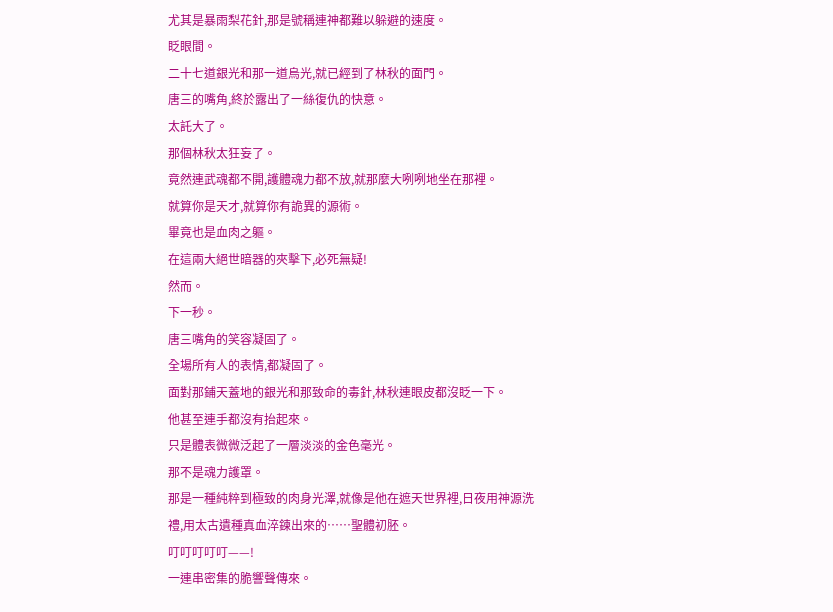尤其是暴雨梨花針,那是號稱連神都難以躲避的速度。
眨眼間。
二十七道銀光和那一道烏光,就已經到了林秋的面門。
唐三的嘴角,終於露出了一絲復仇的快意。
太託大了。
那個林秋太狂妄了。
竟然連武魂都不開,護體魂力都不放,就那麼大咧咧地坐在那裡。
就算你是天才,就算你有詭異的源術。
畢竟也是血肉之軀。
在這兩大絕世暗器的夾擊下,必死無疑!
然而。
下一秒。
唐三嘴角的笑容凝固了。
全場所有人的表情,都凝固了。
面對那鋪天蓋地的銀光和那致命的毒針,林秋連眼皮都沒眨一下。
他甚至連手都沒有抬起來。
只是體表微微泛起了一層淡淡的金色毫光。
那不是魂力護罩。
那是一種純粹到極致的肉身光澤,就像是他在遮天世界裡,日夜用神源洗禮,用太古遺種真血淬鍊出來的……聖體初胚。
叮叮叮叮叮——!
一連串密集的脆響聲傳來。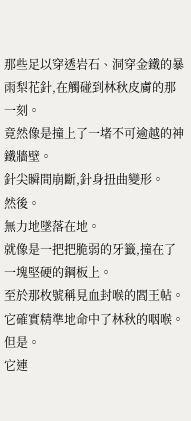那些足以穿透岩石、洞穿金鐵的暴雨梨花針,在觸碰到林秋皮膚的那一刻。
竟然像是撞上了一堵不可逾越的神鐵牆壁。
針尖瞬間崩斷,針身扭曲變形。
然後。
無力地墜落在地。
就像是一把把脆弱的牙籤,撞在了一塊堅硬的鋼板上。
至於那枚號稱見血封喉的閻王帖。
它確實精準地命中了林秋的咽喉。
但是。
它連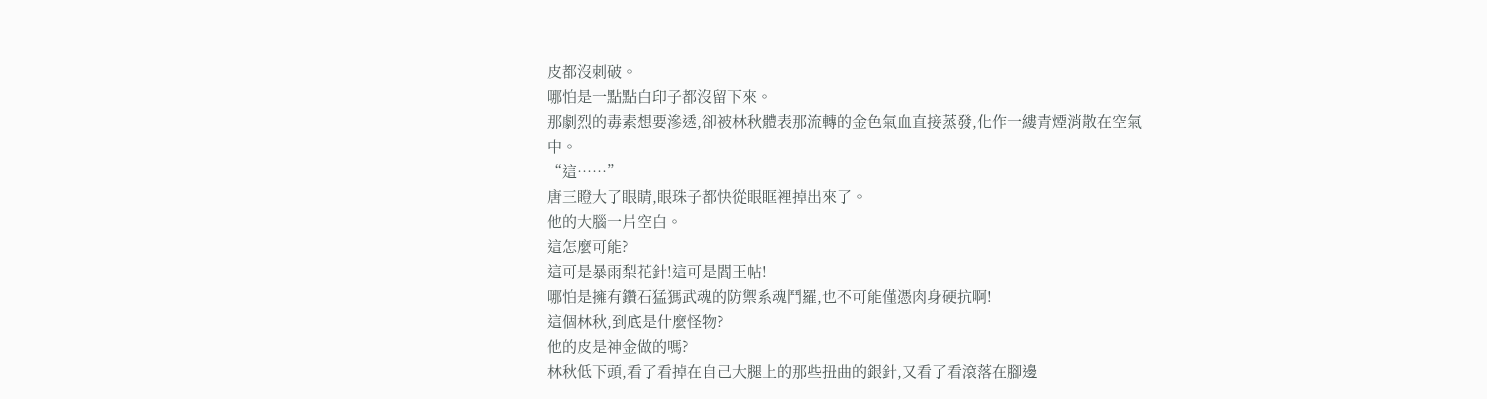皮都沒刺破。
哪怕是一點點白印子都沒留下來。
那劇烈的毒素想要滲透,卻被林秋體表那流轉的金色氣血直接蒸發,化作一縷青煙消散在空氣中。
“這……”
唐三瞪大了眼睛,眼珠子都快從眼眶裡掉出來了。
他的大腦一片空白。
這怎麼可能?
這可是暴雨梨花針!這可是閻王帖!
哪怕是擁有鑽石猛獁武魂的防禦系魂鬥羅,也不可能僅憑肉身硬抗啊!
這個林秋,到底是什麼怪物?
他的皮是神金做的嗎?
林秋低下頭,看了看掉在自己大腿上的那些扭曲的銀針,又看了看滾落在腳邊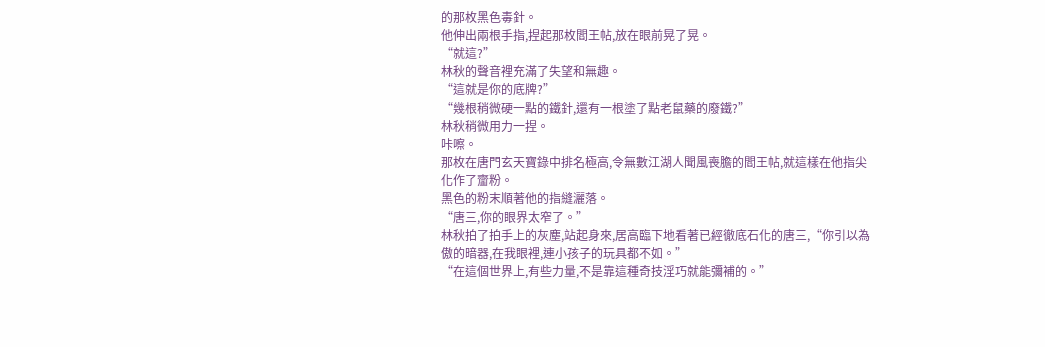的那枚黑色毒針。
他伸出兩根手指,捏起那枚閻王帖,放在眼前晃了晃。
“就這?”
林秋的聲音裡充滿了失望和無趣。
“這就是你的底牌?”
“幾根稍微硬一點的鐵針,還有一根塗了點老鼠藥的廢鐵?”
林秋稍微用力一捏。
咔嚓。
那枚在唐門玄天寶錄中排名極高,令無數江湖人聞風喪膽的閻王帖,就這樣在他指尖化作了齏粉。
黑色的粉末順著他的指縫灑落。
“唐三,你的眼界太窄了。”
林秋拍了拍手上的灰塵,站起身來,居高臨下地看著已經徹底石化的唐三,“你引以為傲的暗器,在我眼裡,連小孩子的玩具都不如。”
“在這個世界上,有些力量,不是靠這種奇技淫巧就能彌補的。”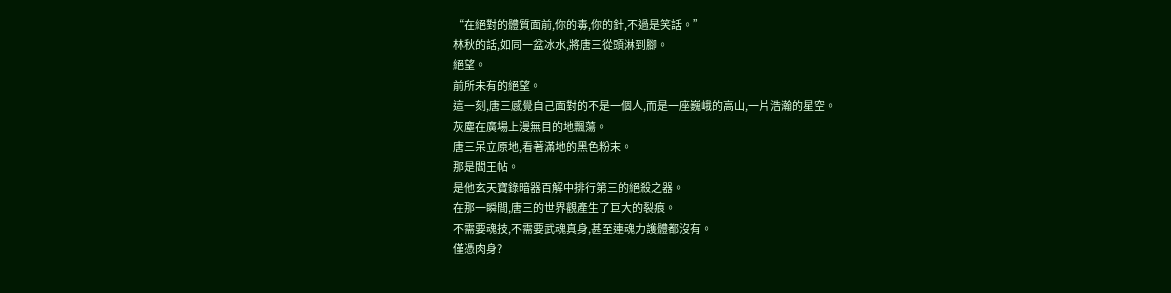“在絕對的體質面前,你的毒,你的針,不過是笑話。”
林秋的話,如同一盆冰水,將唐三從頭淋到腳。
絕望。
前所未有的絕望。
這一刻,唐三感覺自己面對的不是一個人,而是一座巍峨的高山,一片浩瀚的星空。
灰塵在廣場上漫無目的地飄蕩。
唐三呆立原地,看著滿地的黑色粉末。
那是閻王帖。
是他玄天寶錄暗器百解中排行第三的絕殺之器。
在那一瞬間,唐三的世界觀產生了巨大的裂痕。
不需要魂技,不需要武魂真身,甚至連魂力護體都沒有。
僅憑肉身?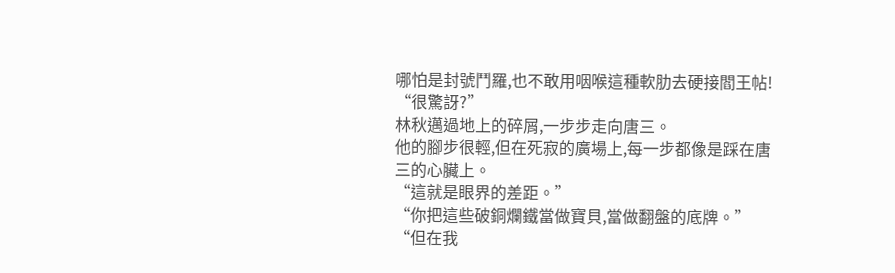哪怕是封號鬥羅,也不敢用咽喉這種軟肋去硬接閻王帖!
“很驚訝?”
林秋邁過地上的碎屑,一步步走向唐三。
他的腳步很輕,但在死寂的廣場上,每一步都像是踩在唐三的心臟上。
“這就是眼界的差距。”
“你把這些破銅爛鐵當做寶貝,當做翻盤的底牌。”
“但在我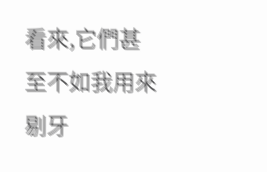看來,它們甚至不如我用來剔牙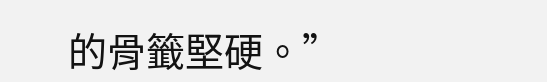的骨籤堅硬。”